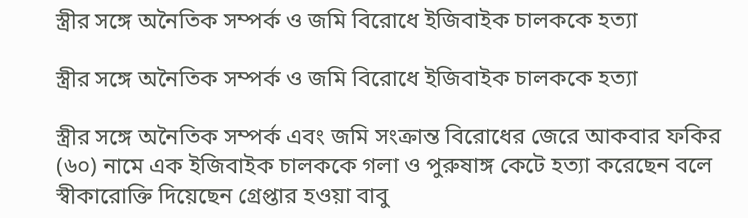স্ত্রীর সঙ্গে অনৈতিক সম্পর্ক ও জমি বিরোধে ইজিবাইক চালককে হত্যা

স্ত্রীর সঙ্গে অনৈতিক সম্পর্ক ও জমি বিরোধে ইজিবাইক চালককে হত্যা

স্ত্রীর সঙ্গে অনৈতিক সম্পর্ক এবং জমি সংক্রান্ত বিরোধের জেরে আকবার ফকির (৬০) নামে এক ইজিবাইক চালককে গলা ও পুরুষাঙ্গ কেটে হত্যা করেছেন বলে স্বীকারোক্তি দিয়েছেন গ্রেপ্তার হওয়া বাবু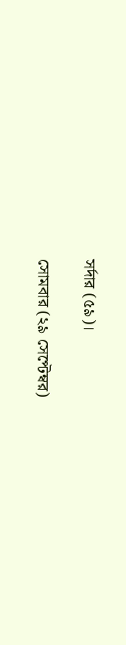সর্দার (৫৯)।

সোমবার (২৯ সেপ্টেম্বর)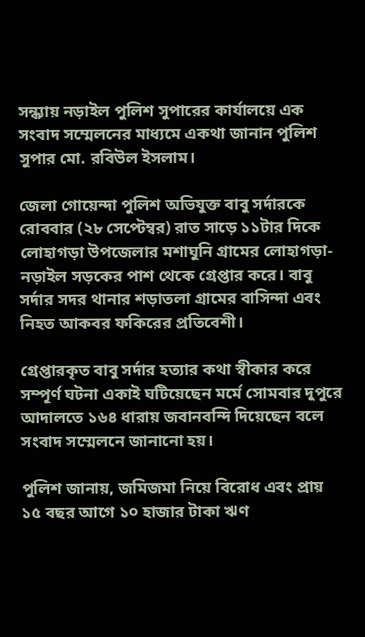সন্ধ্যায় নড়াইল পুলিশ সুপারের কার্যালয়ে এক সংবাদ সম্মেলনের মাধ্যমে একথা জানান পুলিশ সুপার মো. রবিউল ইসলাম।

জেলা গোয়েন্দা পুলিশ অভিযুক্ত বাবু সর্দারকে রোববার (২৮ সেপ্টেম্বর) রাত সাড়ে ১১টার দিকে লোহাগড়া উপজেলার মশাঘুনি গ্রামের লোহাগড়া-নড়াইল সড়কের পাশ থেকে গ্রেপ্তার করে। বাবু সর্দার সদর থানার শড়াতলা গ্রামের বাসিন্দা এবং নিহত আকবর ফকিরের প্রতিবেশী।

গ্রেপ্তারকৃত বাবু সর্দার হত্যার কথা স্বীকার করে সম্পূর্ণ ঘটনা একাই ঘটিয়েছেন মর্মে সোমবার দুপুরে আদালতে ১৬৪ ধারায় জবানবন্দি দিয়েছেন বলে সংবাদ সম্মেলনে জানানো হয়।

পুলিশ জানায়, জমিজমা নিয়ে বিরোধ এবং প্রায় ১৫ বছর আগে ১০ হাজার টাকা ঋণ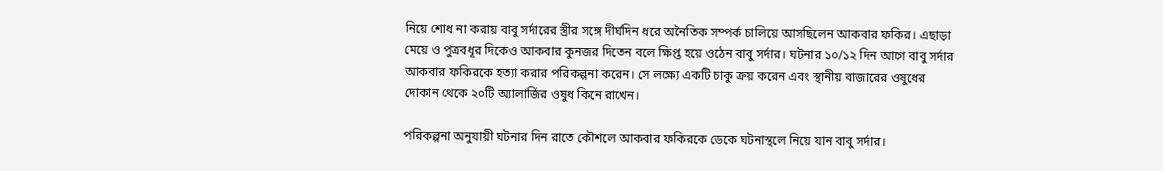নিয়ে শোধ না করায় বাবু সর্দারের স্ত্রীর সঙ্গে দীর্ঘদিন ধরে অনৈতিক সম্পর্ক চালিয়ে আসছিলেন আকবার ফকির। এছাড়া মেয়ে ও পুত্রবধূর দিকেও আকবার কুনজর দিতেন বলে ক্ষিপ্ত হয়ে ওঠেন বাবু সর্দার। ঘটনার ১০/১২ দিন আগে বাবু সর্দার আকবার ফকিরকে হত্যা করার পরিকল্পনা করেন। সে লক্ষ্যে একটি চাকু ক্রয় করেন এবং স্থানীয় বাজারের ওষুধের দোকান থেকে ২০টি অ্যালার্জির ওষুধ কিনে রাখেন।

পরিকল্পনা অনুযায়ী ঘটনার দিন রাতে কৌশলে আকবার ফকিরকে ডেকে ঘটনাস্থলে নিয়ে যান বাবু সর্দার।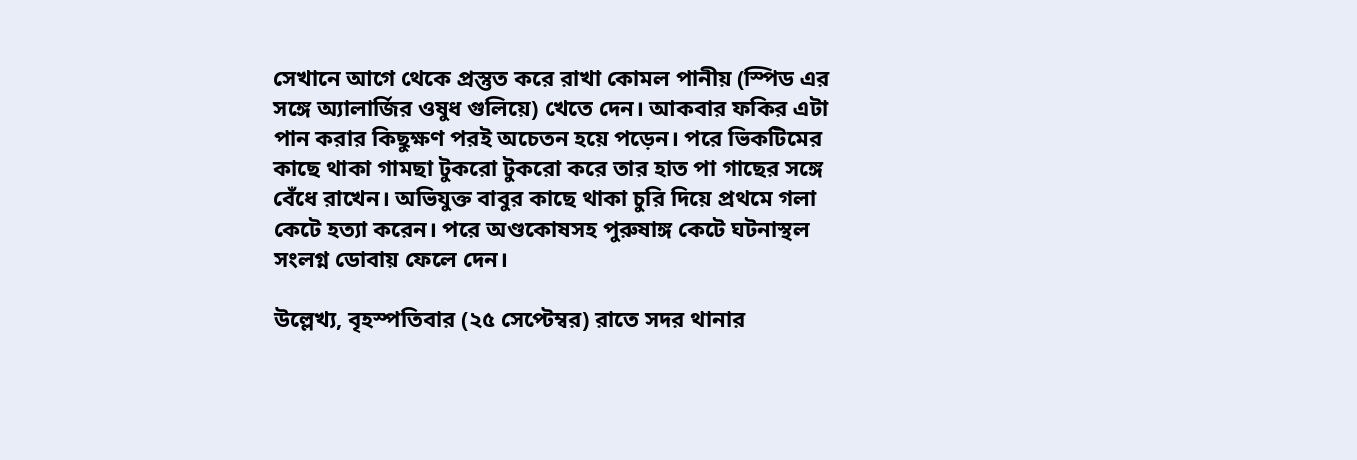সেখানে আগে থেকে প্রস্তুত করে রাখা কোমল পানীয় (স্পিড এর সঙ্গে অ্যালার্জির ওষুধ গুলিয়ে) খেতে দেন। আকবার ফকির এটা পান করার কিছুক্ষণ পরই অচেতন হয়ে পড়েন। পরে ভিকটিমের কাছে থাকা গামছা টুকরো টুকরো করে তার হাত পা গাছের সঙ্গে বেঁধে রাখেন। অভিযুক্ত বাবুর কাছে থাকা চুরি দিয়ে প্রথমে গলা কেটে হত্যা করেন। পরে অণ্ডকোষসহ পুরুষাঙ্গ কেটে ঘটনাস্থল সংলগ্ন ডোবায় ফেলে দেন।

উল্লেখ্য, বৃহস্পতিবার (২৫ সেপ্টেম্বর) রাতে সদর থানার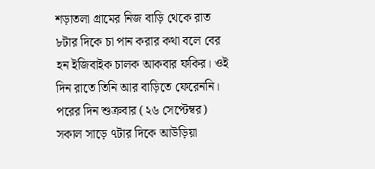শড়াতলা গ্রামের নিজ বাড়ি থেকে রাত ৮টার দিকে চা পান করার কথা বলে বের হন ইজিবাইক চালক আকবার ফকির। ওই দিন রাতে তিনি আর বাড়িতে ফেরেননি। পরের দিন শুক্রবার (২৬ সেপ্টেম্বর) সকাল সাড়ে ৭টার দিকে আউড়িয়া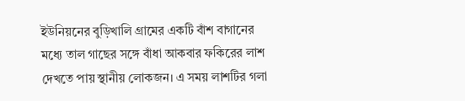ইউনিয়নের বুড়িখালি গ্রামের একটি বাঁশ বাগানের মধ্যে তাল গাছের সঙ্গে বাঁধা আকবার ফকিরের লাশ দেখতে পায় স্থানীয় লোকজন। এ সময় লাশটির গলা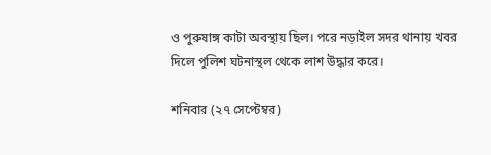ও পুরুষাঙ্গ কাটা অবস্থায় ছিল। পরে নড়াইল সদর থানায় খবর দিলে পুলিশ ঘটনাস্থল থেকে লাশ উদ্ধার করে।

শনিবার (২৭ সেপ্টেম্বর)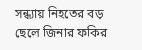সন্ধ্যায় নিহতের বড় ছেলে জিনার ফকির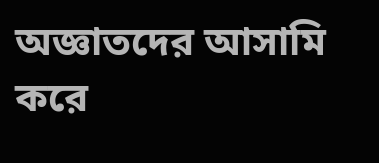অজ্ঞাতদের আসামি করে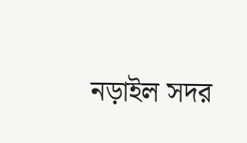নড়াইল সদর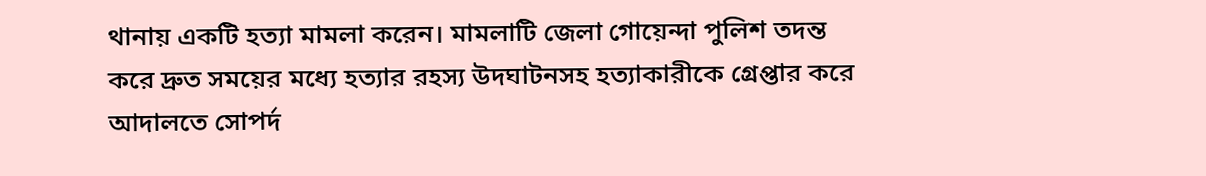থানায় একটি হত্যা মামলা করেন। মামলাটি জেলা গোয়েন্দা পুলিশ তদন্ত করে দ্রুত সময়ের মধ্যে হত্যার রহস্য উদঘাটনসহ হত্যাকারীকে গ্রেপ্তার করে আদালতে সোপর্দ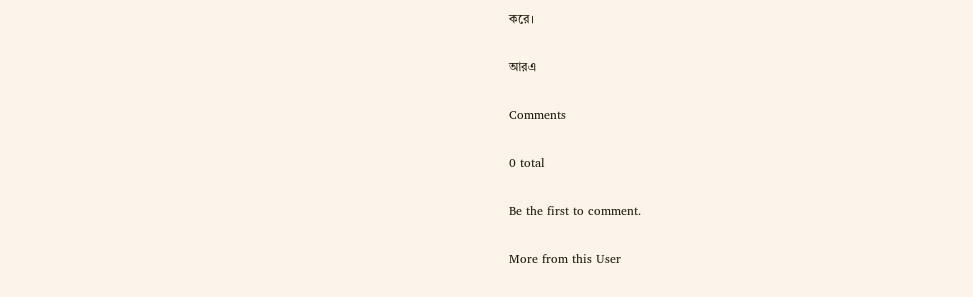করে।

আরএ

Comments

0 total

Be the first to comment.

More from this User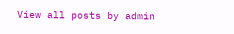View all posts by admin